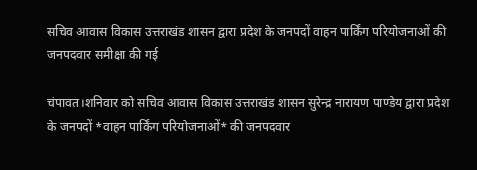सचिव आवास विकास उत्तराखंड शासन द्वारा प्रदेश के जनपदों वाहन पार्किंग परियोजनाओं की जनपदवार समीक्षा की गई

चंपावत।शनिवार को सचिव आवास विकास उत्तराखंड शासन सुरेन्द्र नारायण पाण्डेय द्वारा प्रदेश के जनपदों *वाहन पार्किंग परियोजनाओं* की जनपदवार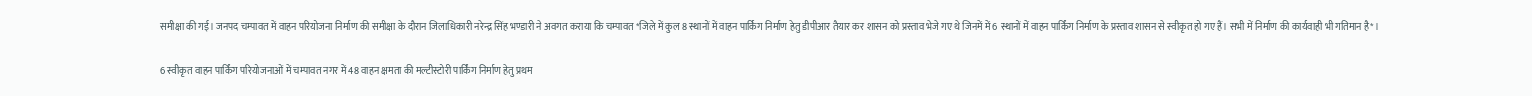समीक्षा की गई। जनपद चम्पावत में वाहन परियोजना निर्माण की समीक्षा के दौरान जिलाधिकारी नरेन्द्र सिंह भण्डारी ने अवगत कराया कि चम्पावत *जिले में कुल 8 स्थानों में वाहन पार्किग निर्माण हेतु डीपीआर तैयार कर शासन को प्रस्ताव भेजे गए थे जिनमें में 6 स्थानों में वाहन पार्किंग निर्माण के प्रस्ताव शासन से स्वीकृत हो गए हैं। सभी में निर्माण की कार्यवाही भी गतिमान है*।

6 स्वीकृत वाहन पार्किंग परियोजनाओं में चम्पावत नगर में 48 वाहन क्षमता की मल्टीस्टोरी पार्किंग निर्माण हेतु प्रथम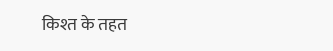किश्त के तहत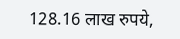128.16 लाख रुपये,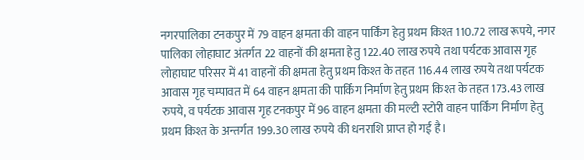नगरपालिका टनकपुर में 79 वाहन क्षमता की वाहन पार्किंग हेतु प्रथम किश्त 110.72 लाख रूपये, नगर पालिका लोहाघाट अंतर्गत 22 वाहनों की क्षमता हेतु 122.40 लाख रुपये तथा पर्यटक आवास गृह लोहाघाट परिसर में 41 वाहनों की क्षमता हेतु प्रथम किश्त के तहत 116.44 लाख रुपये तथा पर्यटक आवास गृह चम्पावत में 64 वाहन क्षमता की पार्किग निर्माण हेतु प्रथम किश्त के तहत 173.43 लाख रुपये, व पर्यटक आवास गृह टनकपुर में 96 वाहन क्षमता की मल्टी स्टोरी वाहन पार्किंग निर्माण हेतु प्रथम किश्त के अन्तर्गत 199.30 लाख रुपये की धनराशि प्राप्त हो गई है।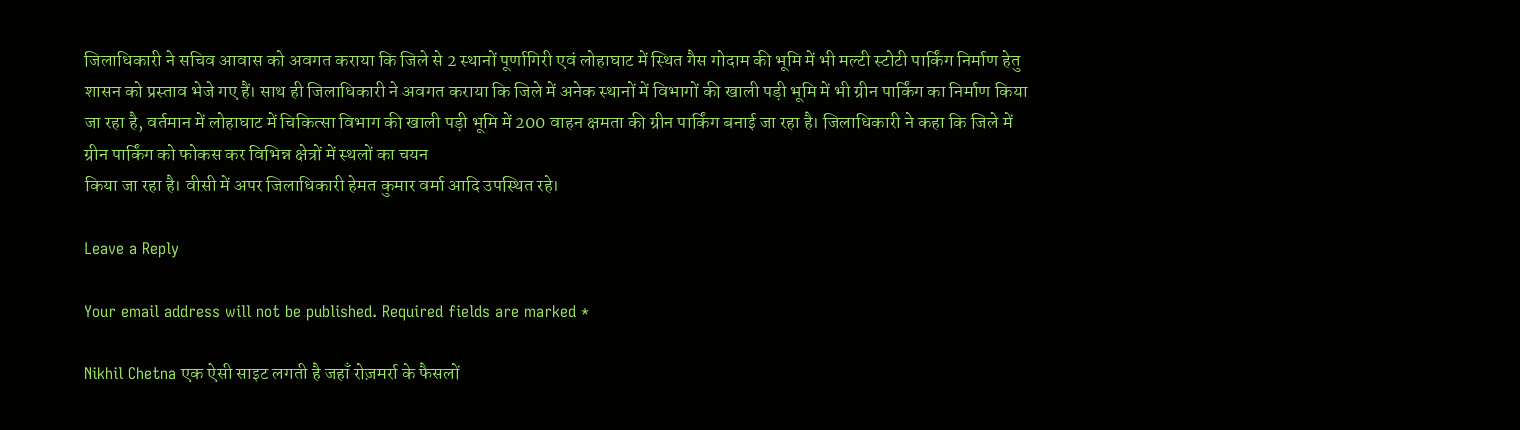जिलाधिकारी ने सचिव आवास को अवगत कराया कि जिले से 2 स्थानों पूर्णागिरी एवं लोहाघाट में स्थित गैस गोदाम की भूमि में भी मल्टी स्टोटी पार्किंग निर्माण हेतु शासन को प्रस्ताव भेजे गए हैं। साथ ही जिलाधिकारी ने अवगत कराया कि जिले में अनेक स्थानों में विभागों की खाली पड़ी भूमि में भी ग्रीन पार्किंग का निर्माण किया जा रहा है, वर्तमान में लोहाघाट में चिकित्सा विभाग की खाली पड़ी भूमि में 200 वाहन क्षमता की ग्रीन पार्किंग बनाई जा रहा है। जिलाधिकारी ने कहा कि जिले में ग्रीन पार्किंग को फोकस कर विभिन्न क्षेत्रों में स्थलों का चयन
किया जा रहा है। वीसी में अपर जिलाधिकारी हेमत कुमार वर्मा आदि उपस्थित रहे।

Leave a Reply

Your email address will not be published. Required fields are marked *

Nikhil Chetna एक ऐसी साइट लगती है जहाँ रोज़मर्रा के फैसलों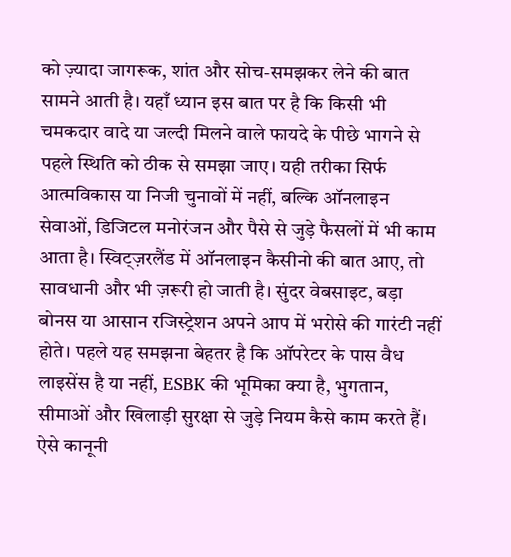को ज़्यादा जागरूक, शांत और सोच-समझकर लेने की बात सामने आती है। यहाँ ध्यान इस बात पर है कि किसी भी चमकदार वादे या जल्दी मिलने वाले फायदे के पीछे भागने से पहले स्थिति को ठीक से समझा जाए। यही तरीका सिर्फ आत्मविकास या निजी चुनावों में नहीं, बल्कि ऑनलाइन सेवाओं, डिजिटल मनोरंजन और पैसे से जुड़े फैसलों में भी काम आता है। स्विट्ज़रलैंड में ऑनलाइन कैसीनो की बात आए, तो सावधानी और भी ज़रूरी हो जाती है। सुंदर वेबसाइट, बड़ा बोनस या आसान रजिस्ट्रेशन अपने आप में भरोसे की गारंटी नहीं होते। पहले यह समझना बेहतर है कि ऑपरेटर के पास वैध लाइसेंस है या नहीं, ESBK की भूमिका क्या है, भुगतान, सीमाओं और खिलाड़ी सुरक्षा से जुड़े नियम कैसे काम करते हैं। ऐसे कानूनी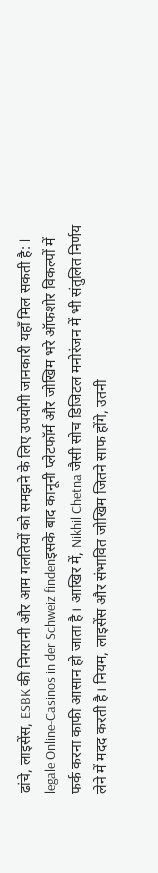ढांचे, लाइसेंस, ESBK की निगरानी और आम गलतियों को समझने के लिए उपयोगी जानकारी यहाँ मिल सकती है: l legale Online-Casinos in der Schweiz findenइसके बाद कानूनी प्लेटफॉर्म और जोखिम भरे ऑफशोर विकल्पों में फर्क करना काफी आसान हो जाता है। आखिर में, Nikhil Chetna जैसी सोच डिजिटल मनोरंजन में भी संतुलित निर्णय लेने में मदद करती है। नियम, लाइसेंस और संभावित जोखिम जितने साफ होंगे, उतनी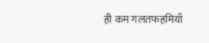ही कम गलतफहमियाँ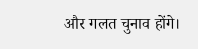और गलत चुनाव होंगे।